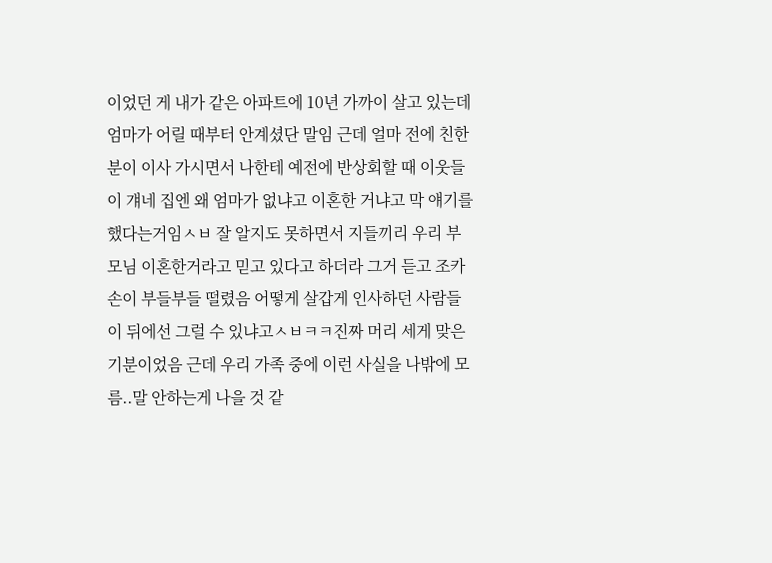이었던 게 내가 같은 아파트에 10년 가까이 살고 있는데 엄마가 어릴 때부터 안계셨단 말임 근데 얼마 전에 친한 분이 이사 가시면서 나한테 예전에 반상회할 때 이웃들이 걔네 집엔 왜 엄마가 없냐고 이혼한 거냐고 막 얘기를 했다는거임ㅅㅂ 잘 알지도 못하면서 지들끼리 우리 부모님 이혼한거라고 믿고 있다고 하더라 그거 듣고 조카 손이 부들부들 떨렸음 어떻게 살갑게 인사하던 사람들이 뒤에선 그럴 수 있냐고ㅅㅂㅋㅋ진짜 머리 세게 맞은 기분이었음 근데 우리 가족 중에 이런 사실을 나밖에 모름..말 안하는게 나을 것 같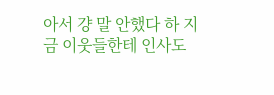아서 걍 말 안했다 하 지금 이웃들한테 인사도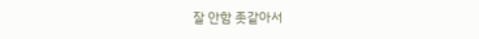잘 안함 좃같아서